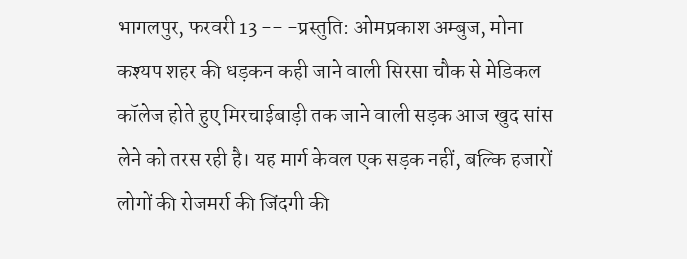भागलपुर, फरवरी 13 -- -प्रस्तुति: ओमप्रकाश अम्बुज, मोना कश्यप शहर की धड़कन कही जाने वाली सिरसा चौक से मेडिकल कॉलेज होते हुए मिरचाईबाड़ी तक जाने वाली सड़क आज खुद सांस लेने को तरस रही है। यह मार्ग केवल एक सड़क नहीं, बल्कि हजारों लोगों की रोजमर्रा की जिंदगी की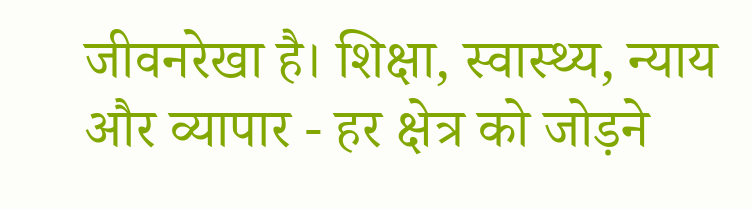जीवनरेखा है। शिक्षा, स्वास्थ्य, न्याय और व्यापार - हर क्षेत्र को जोड़ने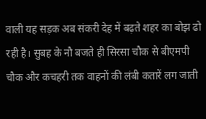वाली यह सड़क अब संकरी देह में बढ़ते शहर का बोझ ढो रही है। सुबह के नौ बजते ही सिरसा चौक से बीएमपी चौक और कचहरी तक वाहनों की लंबी कतारें लग जाती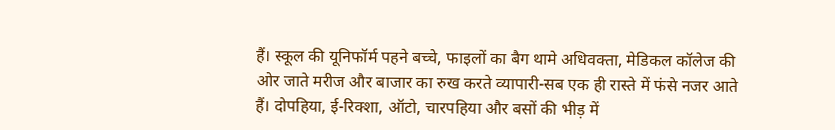हैं। स्कूल की यूनिफॉर्म पहने बच्चे, फाइलों का बैग थामे अधिवक्ता, मेडिकल कॉलेज की ओर जाते मरीज और बाजार का रुख करते व्यापारी-सब एक ही रास्ते में फंसे नजर आते हैं। दोपहिया, ई-रिक्शा, ऑटो, चारपहिया और बसों की भीड़ में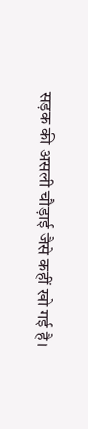सड़क की असली चौड़ाई जैसे कहीं खो गई है।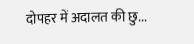दोपहर में अदालत की छु...